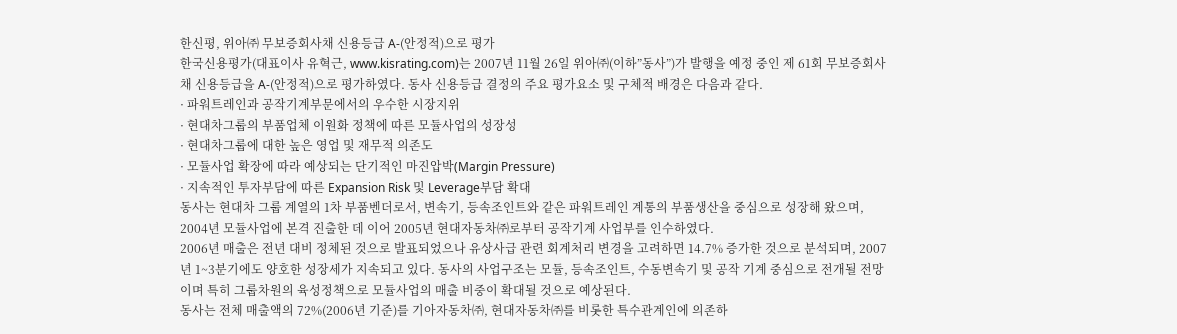한신평, 위아㈜ 무보증회사채 신용등급 A-(안정적)으로 평가
한국신용평가(대표이사 유혁근, www.kisrating.com)는 2007년 11월 26일 위아㈜(이하”동사”)가 발행을 예정 중인 제 61회 무보증회사채 신용등급을 A-(안정적)으로 평가하였다. 동사 신용등급 결정의 주요 평가요소 및 구체적 배경은 다음과 같다.
· 파워트레인과 공작기계부문에서의 우수한 시장지위
· 현대차그룹의 부품업체 이원화 정책에 따른 모듈사업의 성장성
· 현대차그룹에 대한 높은 영업 및 재무적 의존도
· 모듈사업 확장에 따라 예상되는 단기적인 마진압박(Margin Pressure)
· 지속적인 투자부담에 따른 Expansion Risk 및 Leverage부담 확대
동사는 현대차 그룹 계열의 1차 부품벤더로서, 변속기, 등속조인트와 같은 파워트레인 계통의 부품생산을 중심으로 성장해 왔으며, 2004년 모듈사업에 본격 진출한 데 이어 2005년 현대자동차㈜로부터 공작기계 사업부를 인수하였다.
2006년 매출은 전년 대비 정체된 것으로 발표되었으나 유상사급 관련 회계처리 변경을 고려하면 14.7% 증가한 것으로 분석되며, 2007년 1~3분기에도 양호한 성장세가 지속되고 있다. 동사의 사업구조는 모듈, 등속조인트, 수동변속기 및 공작 기계 중심으로 전개될 전망이며 특히 그룹차원의 육성정책으로 모듈사업의 매출 비중이 확대될 것으로 예상된다.
동사는 전체 매출액의 72%(2006년 기준)를 기아자동차㈜, 현대자동차㈜를 비롯한 특수관계인에 의존하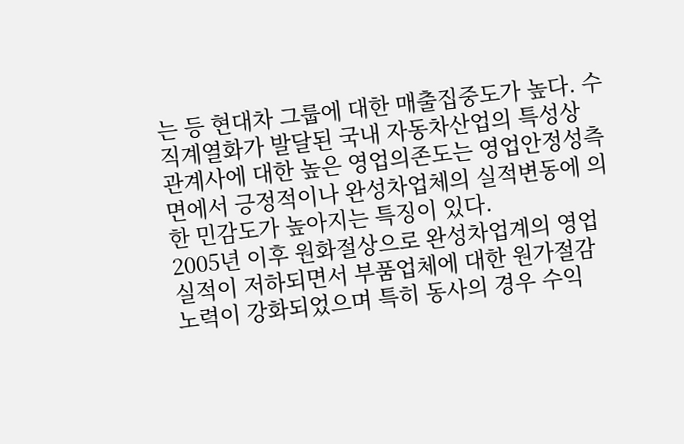는 등 현대차 그룹에 대한 매출집중도가 높다. 수직계열화가 발달된 국내 자동차산업의 특성상 관계사에 대한 높은 영업의존도는 영업안정성측면에서 긍정적이나 완성차업체의 실적변동에 의한 민감도가 높아지는 특징이 있다.
2005년 이후 원화절상으로 완성차업계의 영업실적이 저하되면서 부품업체에 대한 원가절감 노력이 강화되었으며 특히 동사의 경우 수익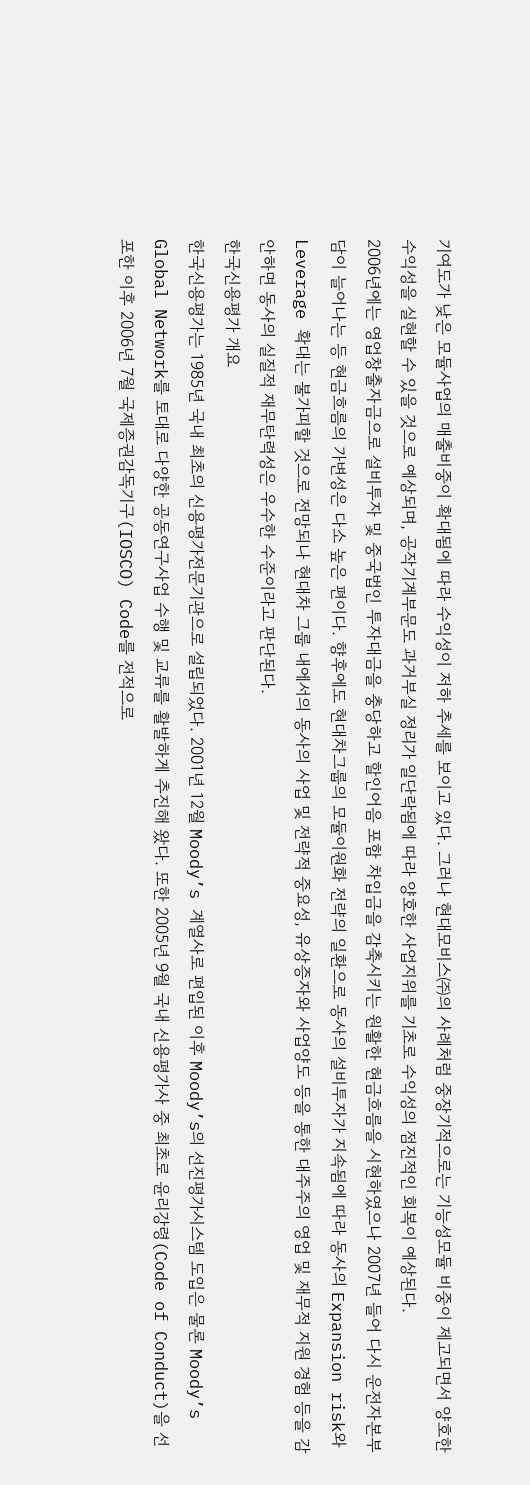기여도가 낮은 모듈사업의 매출비중이 확대됨에 따라 수익성이 저하 추세를 보이고 있다. 그러나 현대모비스㈜의 사례처럼 중장기적으로는 기능성모듈 비중이 제고되면서 양호한 수익성을 실현할 수 있을 것으로 예상되며, 공작기계부문도 과거부실 정리가 일단락됨에 따라 양호한 사업지위를 기초로 수익성의 점진적인 회복이 예상된다.
2006년에는 영업창출자금으로 설비투자 및 중국법인 투자대금을 충당하고 할인어음 포함 차입금을 감축시키는 원활한 현금흐름을 시현하였으나 2007년 들어 다시 운전자본부담이 늘어나는 등 현금흐름의 가변성은 다소 높은 편이다. 향후에도 현대차그룹의 모듈이원화 전략의 일환으로 동사의 설비투자가 지속됨에 따라 동사의 Expansion risk와 Leverage 확대는 불가피할 것으로 전망되나 현대차 그룹 내에서의 동사의 사업 및 전략적 중요성, 유상증자와 사업양도 등을 통한 대주주의 영업 및 재무적 지원 경험 등을 감안하면 동사의 실질적 재무탄력성은 우수한 수준이라고 판단된다.
한국신용평가 개요
한국신용평가는 1985년 국내 최초의 신용평가전문기관으로 설립되었다. 2001년 12월 Moody’s 계열사로 편입된 이후 Moody’s의 선진평가시스템 도입은 물론 Moody’s Global Network를 토대로 다양한 공동연구사업 수행 및 교류를 활발하게 추진해 왔다. 또한 2005년 9월 국내 신용평가사 중 최초로 윤리강령(Code of Conduct)을 선포한 이후 2006년 7월 국제증권감독기구(IOSCO) Code를 전적으로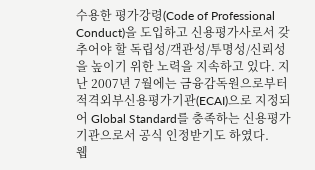수용한 평가강령(Code of Professional Conduct)을 도입하고 신용평가사로서 갖추어야 할 독립성/객관성/투명성/신뢰성을 높이기 위한 노력을 지속하고 있다. 지난 2007년 7월에는 금융감독원으로부터 적격외부신용평가기관(ECAI)으로 지정되어 Global Standard를 충족하는 신용평가기관으로서 공식 인정받기도 하였다.
웹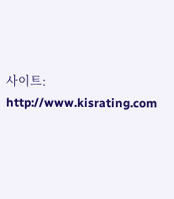사이트: http://www.kisrating.com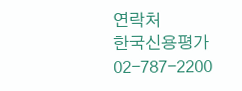연락처
한국신용평가 02-787-2200